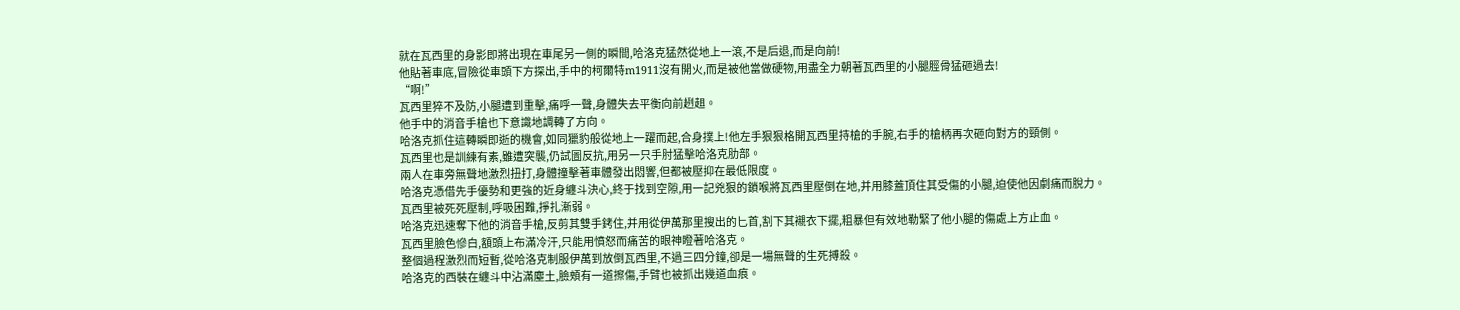就在瓦西里的身影即將出現在車尾另一側的瞬間,哈洛克猛然從地上一滾,不是后退,而是向前!
他貼著車底,冒險從車頭下方探出,手中的柯爾特m1911沒有開火,而是被他當做硬物,用盡全力朝著瓦西里的小腿脛骨猛砸過去!
“啊!”
瓦西里猝不及防,小腿遭到重擊,痛呼一聲,身體失去平衡向前趔趄。
他手中的消音手槍也下意識地調轉了方向。
哈洛克抓住這轉瞬即逝的機會,如同獵豹般從地上一躍而起,合身撲上!他左手狠狠格開瓦西里持槍的手腕,右手的槍柄再次砸向對方的頸側。
瓦西里也是訓練有素,雖遭突襲,仍試圖反抗,用另一只手肘猛擊哈洛克肋部。
兩人在車旁無聲地激烈扭打,身體撞擊著車體發出悶響,但都被壓抑在最低限度。
哈洛克憑借先手優勢和更強的近身纏斗決心,終于找到空隙,用一記兇狠的鎖喉將瓦西里壓倒在地,并用膝蓋頂住其受傷的小腿,迫使他因劇痛而脫力。
瓦西里被死死壓制,呼吸困難,掙扎漸弱。
哈洛克迅速奪下他的消音手槍,反剪其雙手銬住,并用從伊萬那里搜出的匕首,割下其襯衣下擺,粗暴但有效地勒緊了他小腿的傷處上方止血。
瓦西里臉色慘白,額頭上布滿冷汗,只能用憤怒而痛苦的眼神瞪著哈洛克。
整個過程激烈而短暫,從哈洛克制服伊萬到放倒瓦西里,不過三四分鐘,卻是一場無聲的生死搏殺。
哈洛克的西裝在纏斗中沾滿塵土,臉頰有一道擦傷,手臂也被抓出幾道血痕。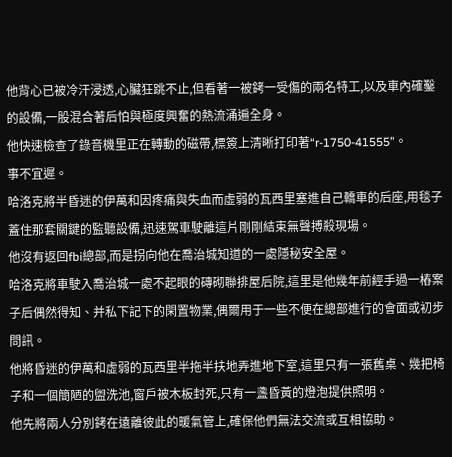他背心已被冷汗浸透,心臟狂跳不止,但看著一被銬一受傷的兩名特工,以及車內確鑿的設備,一股混合著后怕與極度興奮的熱流涌遍全身。
他快速檢查了錄音機里正在轉動的磁帶,標簽上清晰打印著“r-1750-41555”。
事不宜遲。
哈洛克將半昏迷的伊萬和因疼痛與失血而虛弱的瓦西里塞進自己轎車的后座,用毯子蓋住那套關鍵的監聽設備,迅速駕車駛離這片剛剛結束無聲搏殺現場。
他沒有返回fbi總部,而是拐向他在喬治城知道的一處隱秘安全屋。
哈洛克將車駛入喬治城一處不起眼的磚砌聯排屋后院,這里是他幾年前經手過一樁案子后偶然得知、并私下記下的閑置物業,偶爾用于一些不便在總部進行的會面或初步問訊。
他將昏迷的伊萬和虛弱的瓦西里半拖半扶地弄進地下室,這里只有一張舊桌、幾把椅子和一個簡陋的盥洗池,窗戶被木板封死,只有一盞昏黃的燈泡提供照明。
他先將兩人分別銬在遠離彼此的暖氣管上,確保他們無法交流或互相協助。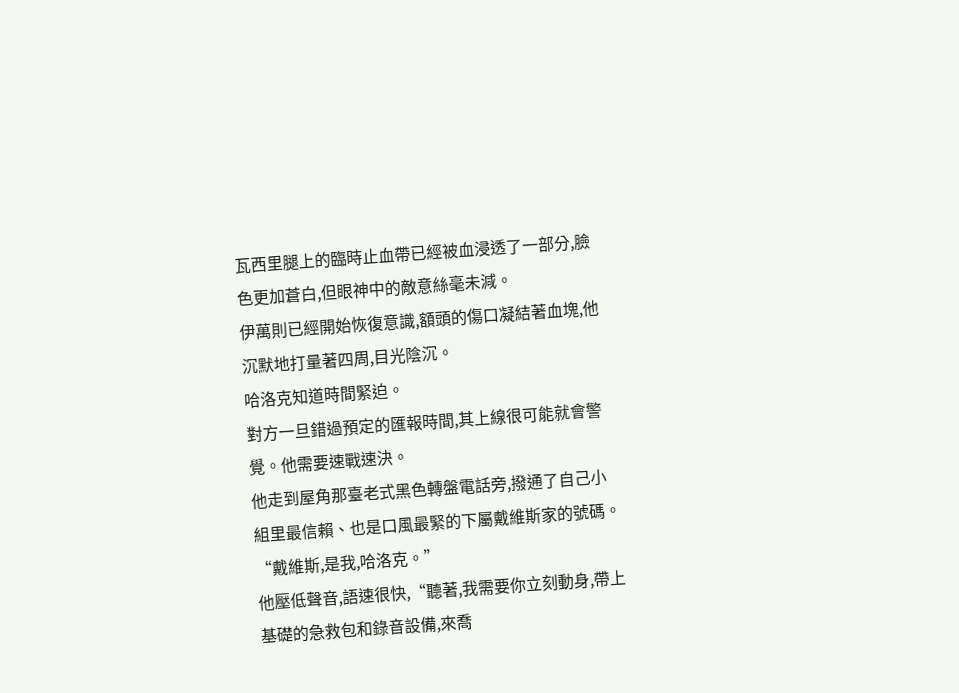瓦西里腿上的臨時止血帶已經被血浸透了一部分,臉色更加蒼白,但眼神中的敵意絲毫未減。
伊萬則已經開始恢復意識,額頭的傷口凝結著血塊,他沉默地打量著四周,目光陰沉。
哈洛克知道時間緊迫。
對方一旦錯過預定的匯報時間,其上線很可能就會警覺。他需要速戰速決。
他走到屋角那臺老式黑色轉盤電話旁,撥通了自己小組里最信賴、也是口風最緊的下屬戴維斯家的號碼。
“戴維斯,是我,哈洛克。”
他壓低聲音,語速很快,“聽著,我需要你立刻動身,帶上基礎的急救包和錄音設備,來喬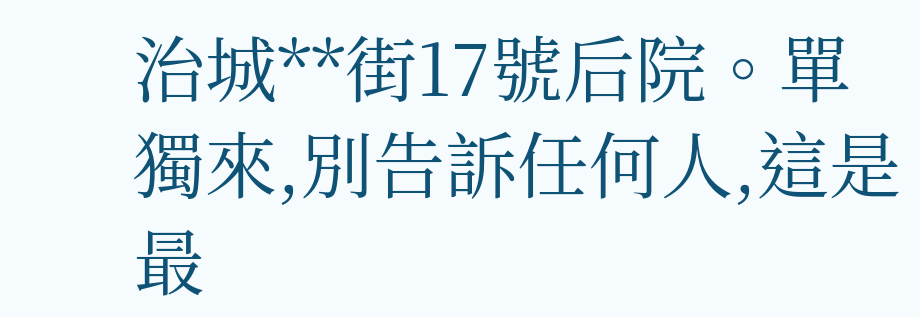治城**街17號后院。單獨來,別告訴任何人,這是最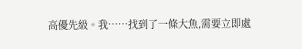高優先級。我……找到了一條大魚,需要立即處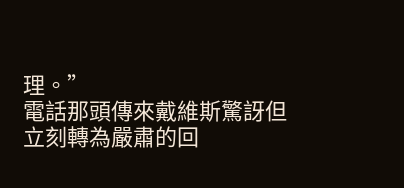理。”
電話那頭傳來戴維斯驚訝但立刻轉為嚴肅的回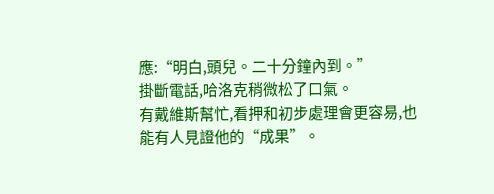應:“明白,頭兒。二十分鐘內到。”
掛斷電話,哈洛克稍微松了口氣。
有戴維斯幫忙,看押和初步處理會更容易,也能有人見證他的“成果”。